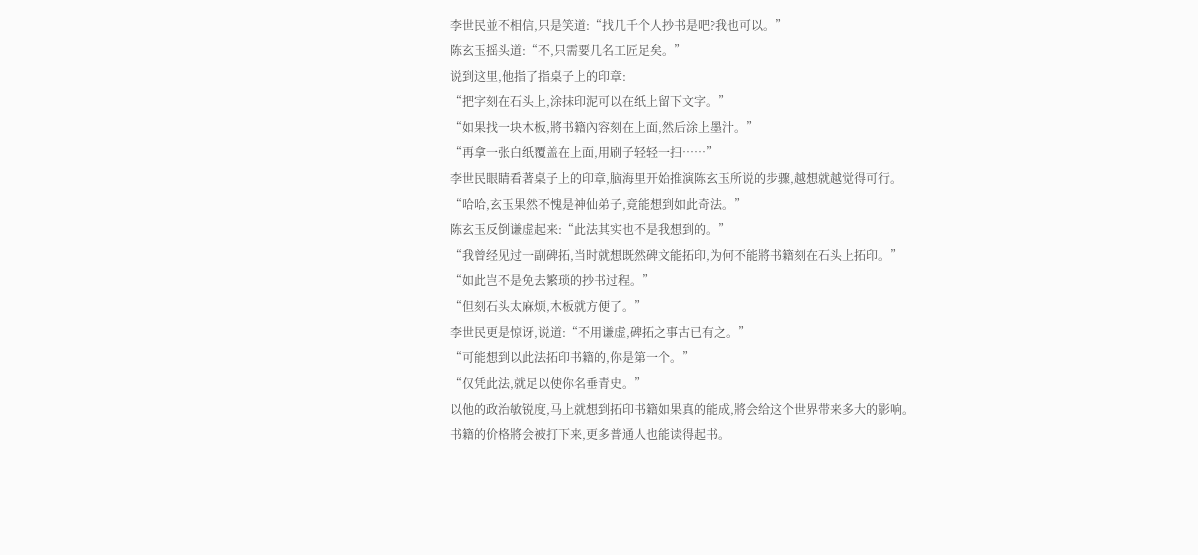李世民並不相信,只是笑道:“找几千个人抄书是吧?我也可以。”
陈玄玉摇头道:“不,只需要几名工匠足矣。”
说到这里,他指了指桌子上的印章:
“把字刻在石头上,涂抹印泥可以在纸上留下文字。”
“如果找一块木板,將书籍內容刻在上面,然后涂上墨汁。”
“再拿一张白纸覆盖在上面,用刷子轻轻一扫……”
李世民眼睛看著桌子上的印章,脑海里开始推演陈玄玉所说的步骤,越想就越觉得可行。
“哈哈,玄玉果然不愧是神仙弟子,竟能想到如此奇法。”
陈玄玉反倒谦虚起来:“此法其实也不是我想到的。”
“我曾经见过一副碑拓,当时就想既然碑文能拓印,为何不能將书籍刻在石头上拓印。”
“如此岂不是免去繁琐的抄书过程。”
“但刻石头太麻烦,木板就方便了。”
李世民更是惊讶,说道:“不用谦虚,碑拓之事古已有之。”
“可能想到以此法拓印书籍的,你是第一个。”
“仅凭此法,就足以使你名垂青史。”
以他的政治敏锐度,马上就想到拓印书籍如果真的能成,將会给这个世界带来多大的影响。
书籍的价格將会被打下来,更多普通人也能读得起书。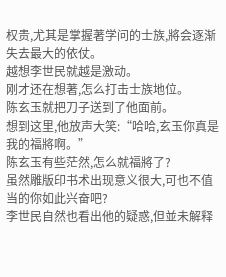权贵,尤其是掌握著学问的士族,將会逐渐失去最大的依仗。
越想李世民就越是激动。
刚才还在想著,怎么打击士族地位。
陈玄玉就把刀子送到了他面前。
想到这里,他放声大笑:“哈哈,玄玉你真是我的福將啊。”
陈玄玉有些茫然,怎么就福將了?
虽然雕版印书术出现意义很大,可也不值当的你如此兴奋吧?
李世民自然也看出他的疑惑,但並未解释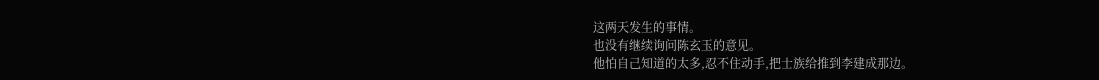这两天发生的事情。
也没有继续询问陈玄玉的意见。
他怕自己知道的太多,忍不住动手,把士族给推到李建成那边。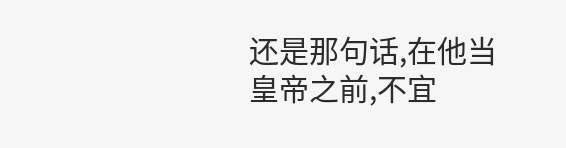还是那句话,在他当皇帝之前,不宜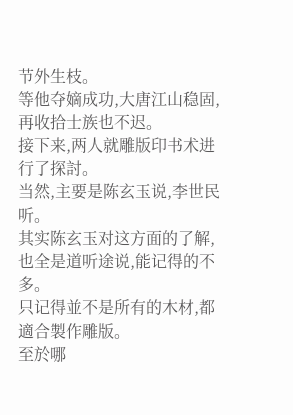节外生枝。
等他夺嫡成功,大唐江山稳固,再收拾士族也不迟。
接下来,两人就雕版印书术进行了探討。
当然,主要是陈玄玉说,李世民听。
其实陈玄玉对这方面的了解,也全是道听途说,能记得的不多。
只记得並不是所有的木材,都適合製作雕版。
至於哪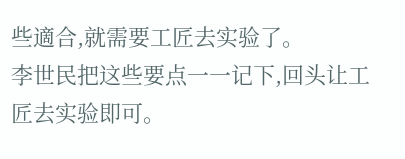些適合,就需要工匠去实验了。
李世民把这些要点一一记下,回头让工匠去实验即可。